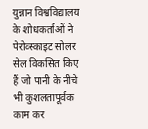युन्नान विश्वविद्यालय के शोधकर्ताओं ने पेरोव्स्काइट सोलर सेल विकसित किए हैं जो पानी के नीचे भी कुशलतापूर्वक काम कर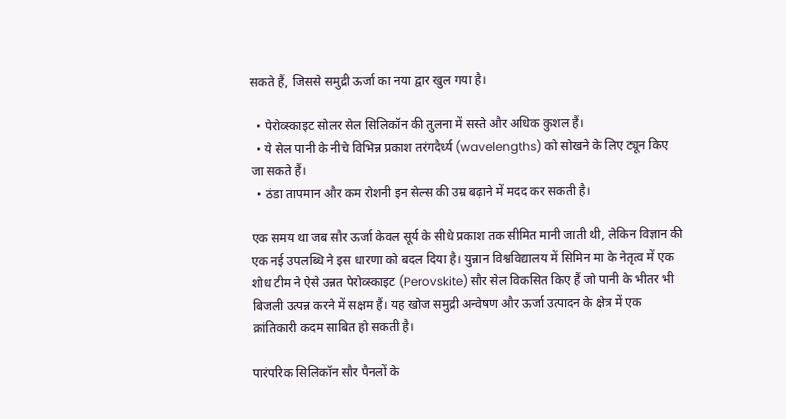सकते हैं, जिससे समुद्री ऊर्जा का नया द्वार खुल गया है।

  • पेरोव्स्काइट सोलर सेल सिलिकॉन की तुलना में सस्ते और अधिक कुशल हैं।
  • ये सेल पानी के नीचे विभिन्न प्रकाश तरंगदैर्ध्य (wavelengths) को सोखने के लिए ट्यून किए जा सकते हैं।
  • ठंडा तापमान और कम रोशनी इन सेल्स की उम्र बढ़ाने में मदद कर सकती है।

एक समय था जब सौर ऊर्जा केवल सूर्य के सीधे प्रकाश तक सीमित मानी जाती थी, लेकिन विज्ञान की एक नई उपलब्धि ने इस धारणा को बदल दिया है। युन्नान विश्वविद्यालय में सिमिन मा के नेतृत्व में एक शोध टीम ने ऐसे उन्नत पेरोव्स्काइट (Perovskite) सौर सेल विकसित किए हैं जो पानी के भीतर भी बिजली उत्पन्न करने में सक्षम हैं। यह खोज समुद्री अन्वेषण और ऊर्जा उत्पादन के क्षेत्र में एक क्रांतिकारी कदम साबित हो सकती है।

पारंपरिक सिलिकॉन सौर पैनलों के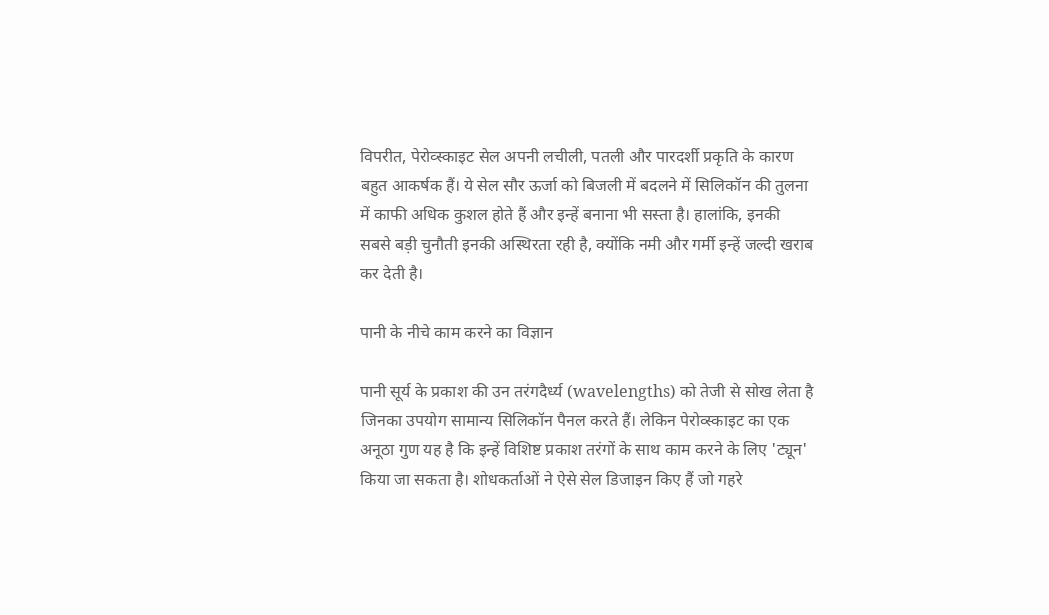विपरीत, पेरोव्स्काइट सेल अपनी लचीली, पतली और पारदर्शी प्रकृति के कारण बहुत आकर्षक हैं। ये सेल सौर ऊर्जा को बिजली में बदलने में सिलिकॉन की तुलना में काफी अधिक कुशल होते हैं और इन्हें बनाना भी सस्ता है। हालांकि, इनकी सबसे बड़ी चुनौती इनकी अस्थिरता रही है, क्योंकि नमी और गर्मी इन्हें जल्दी खराब कर देती है।

पानी के नीचे काम करने का विज्ञान

पानी सूर्य के प्रकाश की उन तरंगदैर्ध्य (wavelengths) को तेजी से सोख लेता है जिनका उपयोग सामान्य सिलिकॉन पैनल करते हैं। लेकिन पेरोव्स्काइट का एक अनूठा गुण यह है कि इन्हें विशिष्ट प्रकाश तरंगों के साथ काम करने के लिए 'ट्यून' किया जा सकता है। शोधकर्ताओं ने ऐसे सेल डिजाइन किए हैं जो गहरे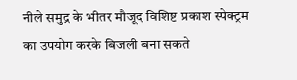नीले समुद्र के भीतर मौजूद विशिष्ट प्रकाश स्पेक्ट्रम का उपयोग करके बिजली बना सकते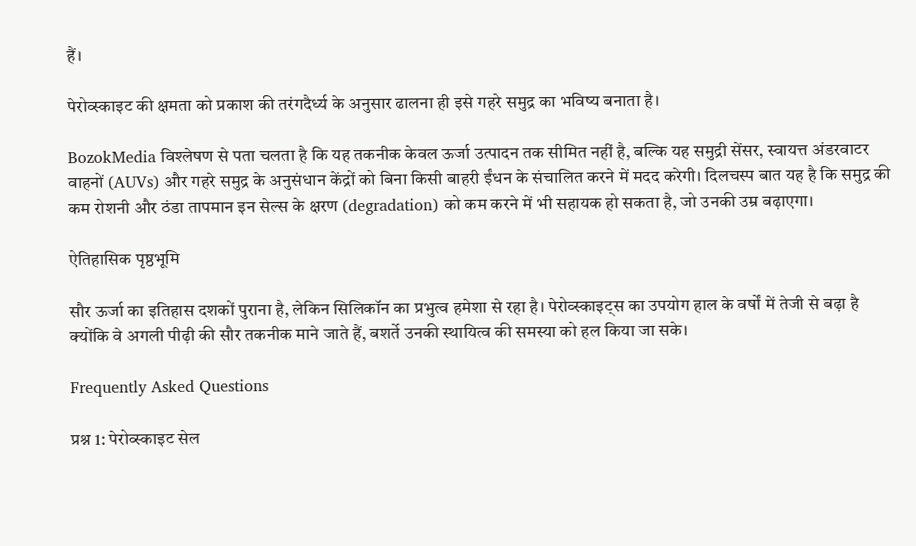हैं।

पेरोव्स्काइट की क्षमता को प्रकाश की तरंगदैर्ध्य के अनुसार ढालना ही इसे गहरे समुद्र का भविष्य बनाता है।

BozokMedia विश्लेषण से पता चलता है कि यह तकनीक केवल ऊर्जा उत्पादन तक सीमित नहीं है, बल्कि यह समुद्री सेंसर, स्वायत्त अंडरवाटर वाहनों (AUVs) और गहरे समुद्र के अनुसंधान केंद्रों को बिना किसी बाहरी ईंधन के संचालित करने में मदद करेगी। दिलचस्प बात यह है कि समुद्र की कम रोशनी और ठंडा तापमान इन सेल्स के क्षरण (degradation) को कम करने में भी सहायक हो सकता है, जो उनकी उम्र बढ़ाएगा।

ऐतिहासिक पृष्ठभूमि

सौर ऊर्जा का इतिहास दशकों पुराना है, लेकिन सिलिकॉन का प्रभुत्व हमेशा से रहा है। पेरोव्स्काइट्स का उपयोग हाल के वर्षों में तेजी से बढ़ा है क्योंकि वे अगली पीढ़ी की सौर तकनीक माने जाते हैं, बशर्ते उनकी स्थायित्व की समस्या को हल किया जा सके।

Frequently Asked Questions

प्रश्न 1: पेरोव्स्काइट सेल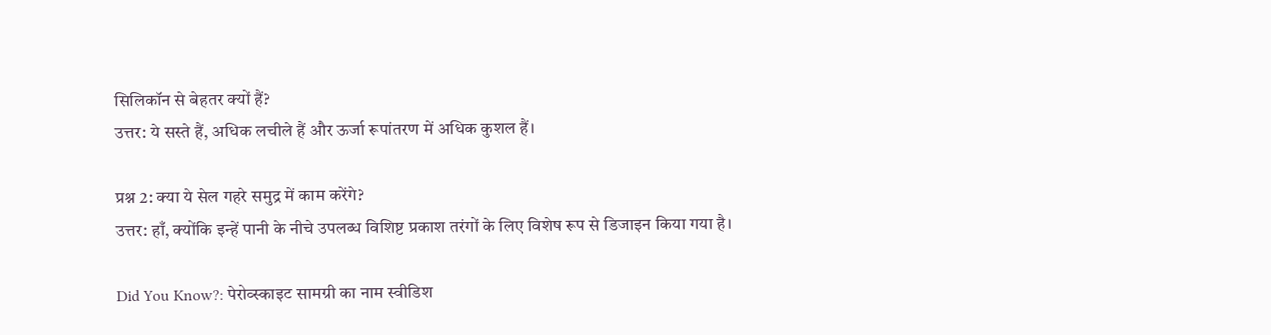सिलिकॉन से बेहतर क्यों हैं?
उत्तर: ये सस्ते हैं, अधिक लचीले हैं और ऊर्जा रूपांतरण में अधिक कुशल हैं।

प्रश्न 2: क्या ये सेल गहरे समुद्र में काम करेंगे?
उत्तर: हाँ, क्योंकि इन्हें पानी के नीचे उपलब्ध विशिष्ट प्रकाश तरंगों के लिए विशेष रूप से डिजाइन किया गया है।

Did You Know?: पेरोव्स्काइट सामग्री का नाम स्वीडिश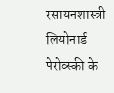रसायनशास्त्री लियोनार्ड पेरोव्स्की के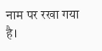नाम पर रखा गया है।